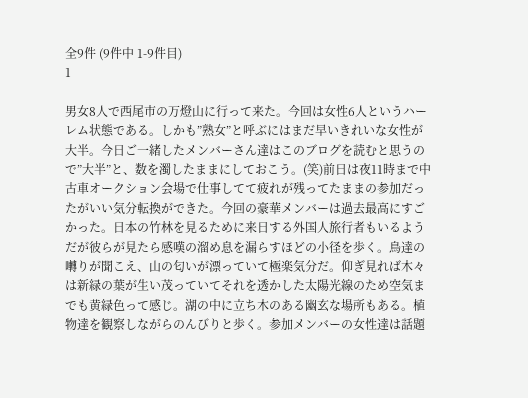全9件 (9件中 1-9件目)
1

男女8人で西尾市の万燈山に行って来た。今回は女性6人というハーレム状態である。しかも”熟女”と呼ぶにはまだ早いきれいな女性が大半。今日ご一緒したメンバーさん達はこのブログを読むと思うので”大半”と、数を濁したままにしておこう。(笑)前日は夜11時まで中古車オークション会場で仕事してて疲れが残ってたままの参加だったがいい気分転換ができた。今回の豪華メンバーは過去最高にすごかった。日本の竹林を見るために来日する外国人旅行者もいるようだが彼らが見たら感嘆の溜め息を漏らすほどの小径を歩く。鳥達の囀りが聞こえ、山の匂いが漂っていて極楽気分だ。仰ぎ見れば木々は新緑の葉が生い茂っていてそれを透かした太陽光線のため空気までも黄緑色って感じ。湖の中に立ち木のある幽玄な場所もある。植物達を観察しながらのんびりと歩く。参加メンバーの女性達は話題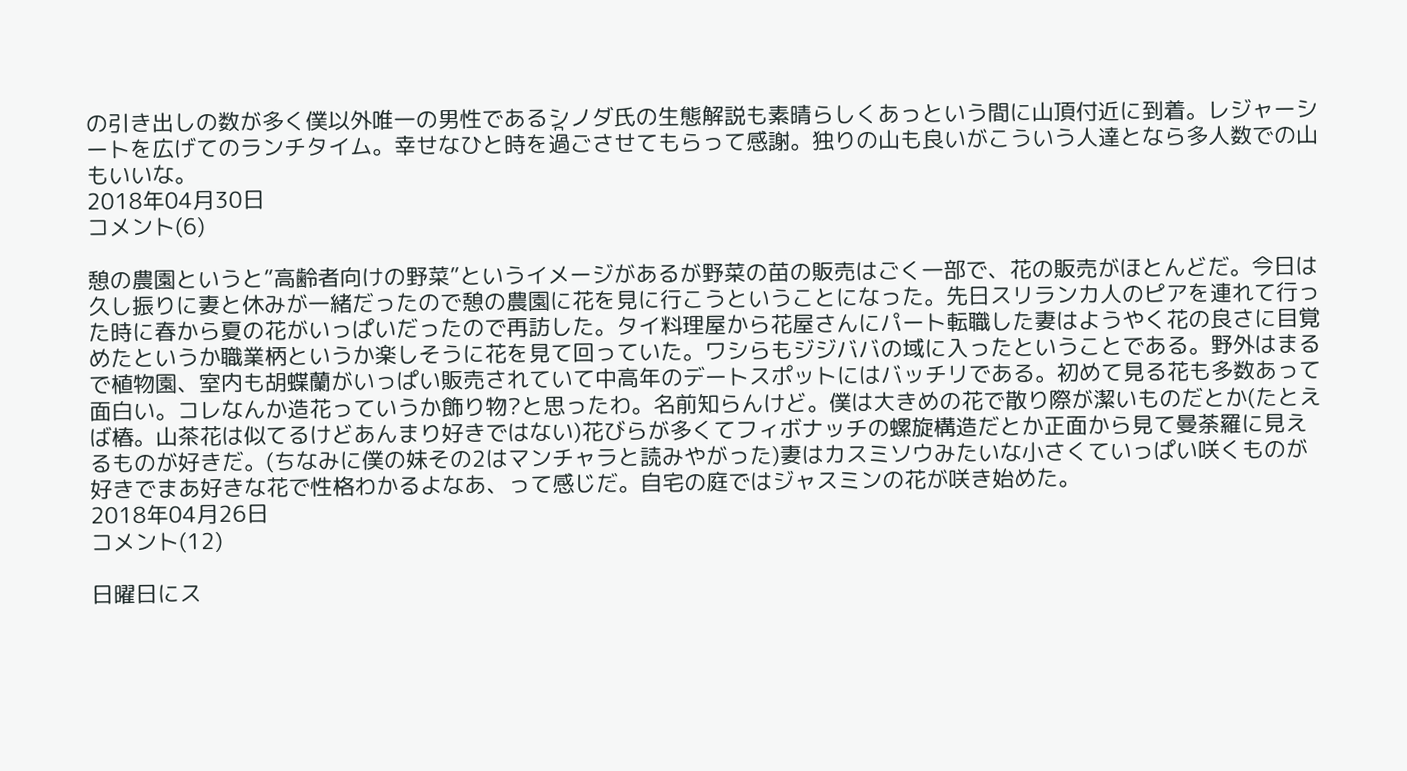の引き出しの数が多く僕以外唯一の男性である̪シノダ氏の生態解説も素晴らしくあっという間に山頂付近に到着。レジャーシートを広げてのランチタイム。幸せなひと時を過ごさせてもらって感謝。独りの山も良いがこういう人達となら多人数での山もいいな。
2018年04月30日
コメント(6)

憩の農園というと”高齢者向けの野菜”というイメージがあるが野菜の苗の販売はごく一部で、花の販売がほとんどだ。今日は久し振りに妻と休みが一緒だったので憩の農園に花を見に行こうということになった。先日スリランカ人のピアを連れて行った時に春から夏の花がいっぱいだったので再訪した。タイ料理屋から花屋さんにパート転職した妻はようやく花の良さに目覚めたというか職業柄というか楽しそうに花を見て回っていた。ワシらもジジババの域に入ったということである。野外はまるで植物園、室内も胡蝶蘭がいっぱい販売されていて中高年のデートスポットにはバッチリである。初めて見る花も多数あって面白い。コレなんか造花っていうか飾り物?と思ったわ。名前知らんけど。僕は大きめの花で散り際が潔いものだとか(たとえば椿。山茶花は似てるけどあんまり好きではない)花びらが多くてフィボナッチの螺旋構造だとか正面から見て曼荼羅に見えるものが好きだ。(ちなみに僕の妹その2はマンチャラと読みやがった)妻はカスミソウみたいな小さくていっぱい咲くものが好きでまあ好きな花で性格わかるよなあ、って感じだ。自宅の庭ではジャスミンの花が咲き始めた。
2018年04月26日
コメント(12)

日曜日にス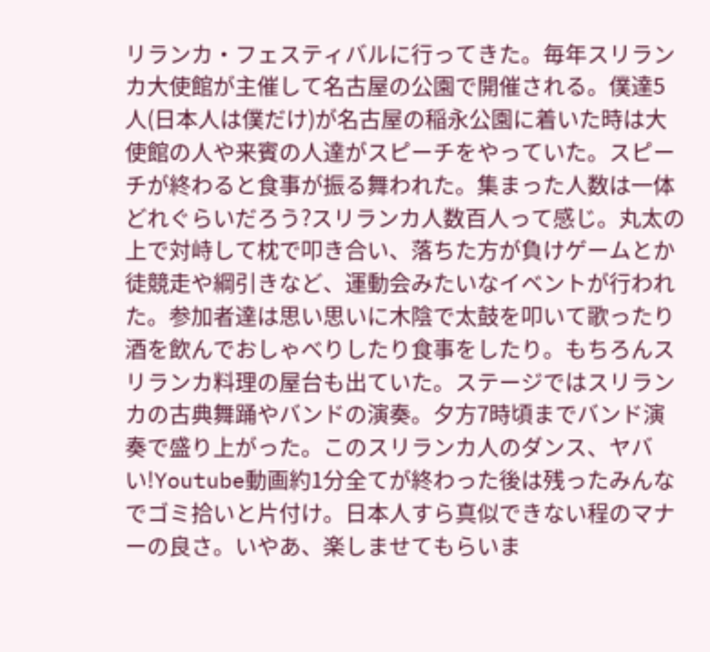リランカ・フェスティバルに行ってきた。毎年スリランカ大使館が主催して名古屋の公園で開催される。僕達5人(日本人は僕だけ)が名古屋の稲永公園に着いた時は大使館の人や来賓の人達がスピーチをやっていた。スピーチが終わると食事が振る舞われた。集まった人数は一体どれぐらいだろう?スリランカ人数百人って感じ。丸太の上で対峙して枕で叩き合い、落ちた方が負けゲームとか徒競走や綱引きなど、運動会みたいなイベントが行われた。参加者達は思い思いに木陰で太鼓を叩いて歌ったり酒を飲んでおしゃべりしたり食事をしたり。もちろんスリランカ料理の屋台も出ていた。ステージではスリランカの古典舞踊やバンドの演奏。夕方7時頃までバンド演奏で盛り上がった。このスリランカ人のダンス、ヤバい!Youtube動画約1分全てが終わった後は残ったみんなでゴミ拾いと片付け。日本人すら真似できない程のマナーの良さ。いやあ、楽しませてもらいま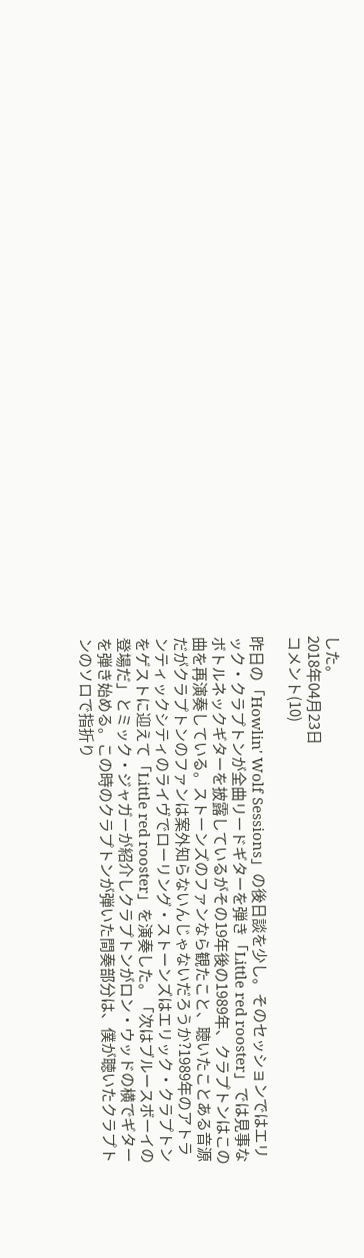した。
2018年04月23日
コメント(10)

昨日の「Howlin' Wolf Sessions」の後日談を少し。そのセッションではエリック・クラプトンが全曲リードギターを弾き「Little red rooster」では見事なボトルネックギターを披露しているがその19年後の1989年、クラプトンはこの曲を再演奏している。ストーンズのファンなら観たこと、聴いたことある音源だがクラプトンのファンは案外知らないんじゃないだろうか?1989年のアトランティックシティのライヴでローリング・ストーンズはエリック・クラプトンをゲストに迎えて「Little red rooster」を演奏した。「次はブルースボーイの登場だ」とミック・ジャガーが紹介しクラプトンがロン・ウッドの横でギターを弾き始める。この時のクラプトンが弾いた間奏部分は、僕が聴いたクラプトンのソロで指折り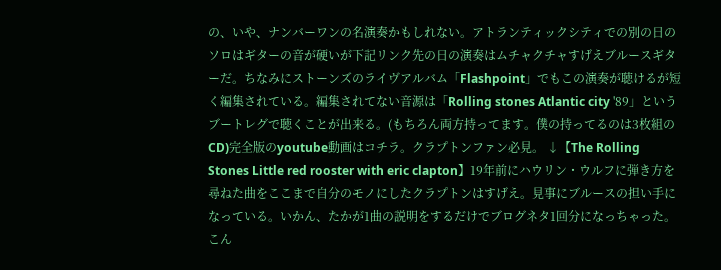の、いや、ナンバーワンの名演奏かもしれない。アトランティックシティでの別の日のソロはギターの音が硬いが下記リンク先の日の演奏はムチャクチャすげえブルースギターだ。ちなみにストーンズのライヴアルバム「Flashpoint」でもこの演奏が聴けるが短く編集されている。編集されてない音源は「Rolling stones Atlantic city '89」というブートレグで聴くことが出来る。(もちろん両方持ってます。僕の持ってるのは3枚組のCD)完全版のyoutube動画はコチラ。クラプトンファン必見。 ↓【The Rolling Stones Little red rooster with eric clapton】19年前にハウリン・ウルフに弾き方を尋ねた曲をここまで自分のモノにしたクラプトンはすげえ。見事にブルースの担い手になっている。いかん、たかが1曲の説明をするだけでブログネタ1回分になっちゃった。こん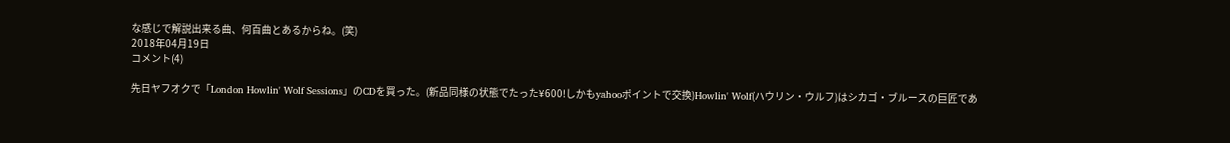な感じで解説出来る曲、何百曲とあるからね。(笑)
2018年04月19日
コメント(4)

先日ヤフオクで「London Howlin' Wolf Sessions」のCDを買った。(新品同様の状態でたった¥600!しかもyahooポイントで交換)Howlin' Wolf(ハウリン・ウルフ)はシカゴ・ブルースの巨匠であ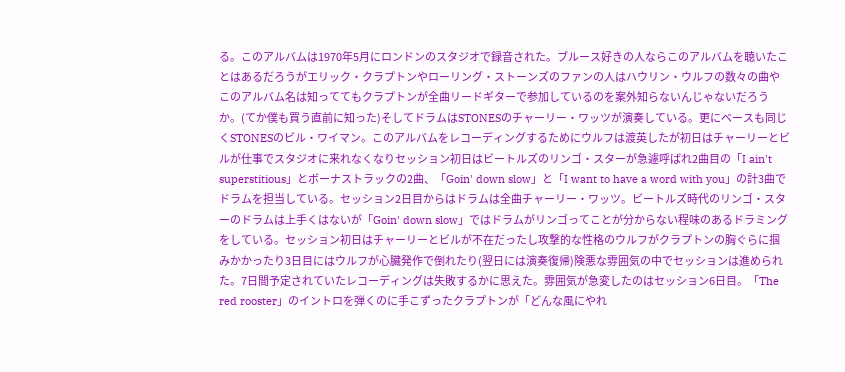る。このアルバムは1970年5月にロンドンのスタジオで録音された。ブルース好きの人ならこのアルバムを聴いたことはあるだろうがエリック・クラプトンやローリング・ストーンズのファンの人はハウリン・ウルフの数々の曲やこのアルバム名は知っててもクラプトンが全曲リードギターで参加しているのを案外知らないんじゃないだろうか。(てか僕も買う直前に知った)そしてドラムはSTONESのチャーリー・ワッツが演奏している。更にベースも同じくSTONESのビル・ワイマン。このアルバムをレコーディングするためにウルフは渡英したが初日はチャーリーとビルが仕事でスタジオに来れなくなりセッション初日はビートルズのリンゴ・スターが急遽呼ばれ2曲目の「I ain't superstitious」とボーナストラックの2曲、「Goin' down slow」と「I want to have a word with you」の計3曲でドラムを担当している。セッション2日目からはドラムは全曲チャーリー・ワッツ。ビートルズ時代のリンゴ・スターのドラムは上手くはないが「Goin' down slow」ではドラムがリンゴってことが分からない程味のあるドラミングをしている。セッション初日はチャーリーとビルが不在だったし攻撃的な性格のウルフがクラプトンの胸ぐらに掴みかかったり3日目にはウルフが心臓発作で倒れたり(翌日には演奏復帰)険悪な雰囲気の中でセッションは進められた。7日間予定されていたレコーディングは失敗するかに思えた。雰囲気が急変したのはセッション6日目。「The red rooster」のイントロを弾くのに手こずったクラプトンが「どんな風にやれ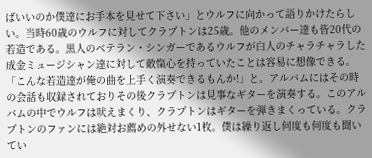ばいいのか僕達にお手本を見せて下さい」とウルフに向かって語りかけたらしい。当時60歳のウルフに対してクラプトンは25歳。他のメンバー達も皆20代の若造である。黒人のベテラン・シンガーであるウルフが白人のチャラチャラした成金ミュージシャン達に対して敵愾心を持っていたことは容易に想像できる。「こんな若造達が俺の曲を上手く演奏できるもんか!」と。アルバムにはその時の会話も収録されておりその後クラプトンは見事なギターを演奏する。このアルバムの中でウルフは吠えまくり、クラプトンはギターを弾きまくっている。クラプトンのファンには絶対お薦めの外せない1枚。僕は繰り返し何度も何度も聞いてい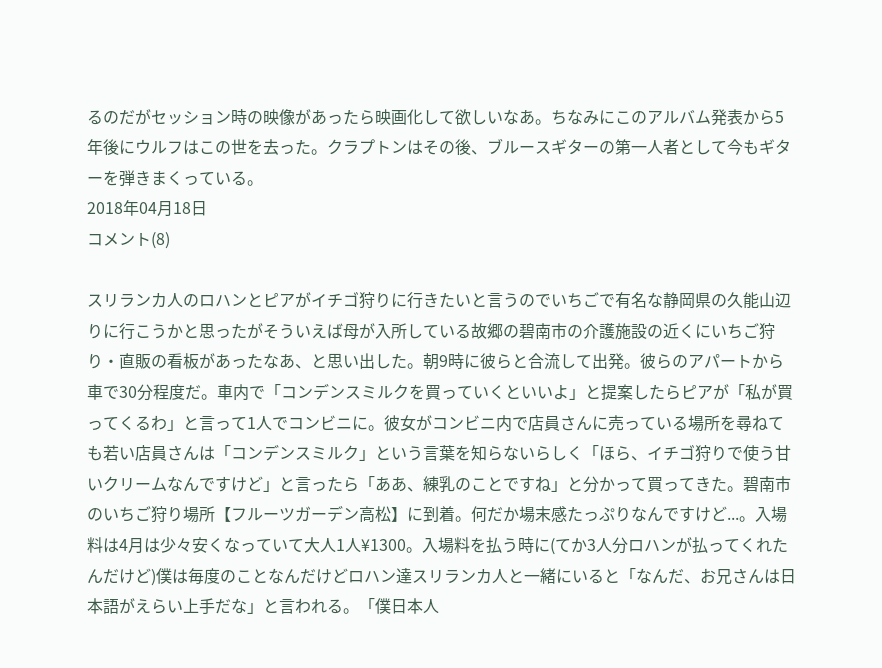るのだがセッション時の映像があったら映画化して欲しいなあ。ちなみにこのアルバム発表から5年後にウルフはこの世を去った。クラプトンはその後、ブルースギターの第一人者として今もギターを弾きまくっている。
2018年04月18日
コメント(8)

スリランカ人のロハンとピアがイチゴ狩りに行きたいと言うのでいちごで有名な静岡県の久能山辺りに行こうかと思ったがそういえば母が入所している故郷の碧南市の介護施設の近くにいちご狩り・直販の看板があったなあ、と思い出した。朝9時に彼らと合流して出発。彼らのアパートから車で30分程度だ。車内で「コンデンスミルクを買っていくといいよ」と提案したらピアが「私が買ってくるわ」と言って1人でコンビニに。彼女がコンビニ内で店員さんに売っている場所を尋ねても若い店員さんは「コンデンスミルク」という言葉を知らないらしく「ほら、イチゴ狩りで使う甘いクリームなんですけど」と言ったら「ああ、練乳のことですね」と分かって買ってきた。碧南市のいちご狩り場所【フルーツガーデン高松】に到着。何だか場末感たっぷりなんですけど...。入場料は4月は少々安くなっていて大人1人¥1300。入場料を払う時に(てか3人分ロハンが払ってくれたんだけど)僕は毎度のことなんだけどロハン達スリランカ人と一緒にいると「なんだ、お兄さんは日本語がえらい上手だな」と言われる。「僕日本人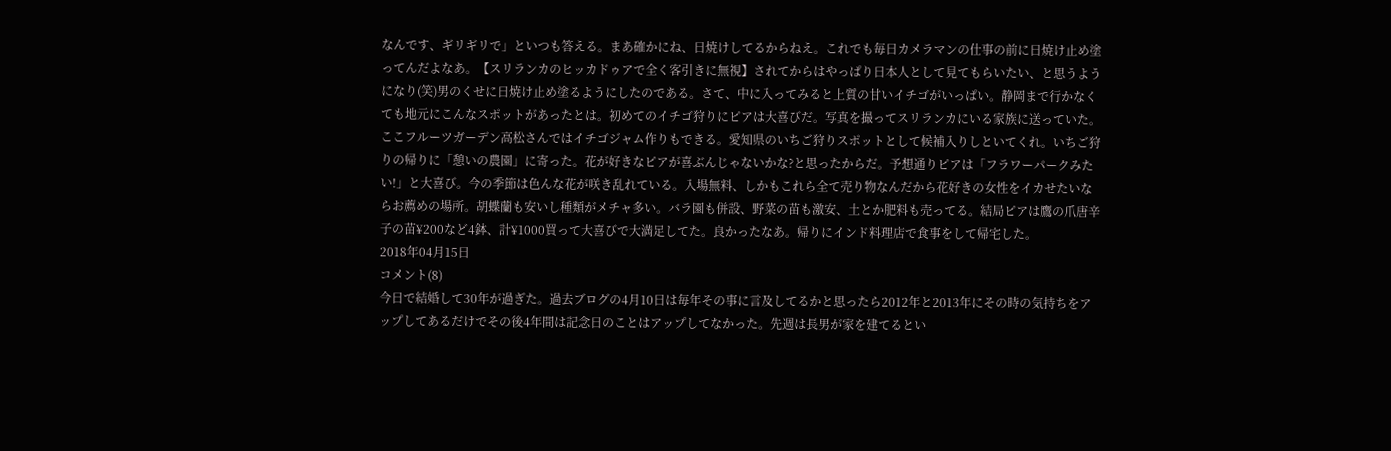なんです、ギリギリで」といつも答える。まあ確かにね、日焼けしてるからねえ。これでも毎日カメラマンの仕事の前に日焼け止め塗ってんだよなあ。【スリランカのヒッカドゥアで全く客引きに無視】されてからはやっぱり日本人として見てもらいたい、と思うようになり(笑)男のくせに日焼け止め塗るようにしたのである。さて、中に入ってみると上質の甘いイチゴがいっぱい。静岡まで行かなくても地元にこんなスポットがあったとは。初めてのイチゴ狩りにピアは大喜びだ。写真を撮ってスリランカにいる家族に送っていた。ここフルーツガーデン高松さんではイチゴジャム作りもできる。愛知県のいちご狩りスポットとして候補入りしといてくれ。いちご狩りの帰りに「憩いの農園」に寄った。花が好きなピアが喜ぶんじゃないかな?と思ったからだ。予想通りピアは「フラワーパークみたい!」と大喜び。今の季節は色んな花が咲き乱れている。入場無料、しかもこれら全て売り物なんだから花好きの女性をイカせたいならお薦めの場所。胡蝶蘭も安いし種類がメチャ多い。バラ園も併設、野菜の苗も激安、土とか肥料も売ってる。結局ピアは鷹の爪唐辛子の苗¥200など4鉢、計¥1000買って大喜びで大満足してた。良かったなあ。帰りにインド料理店で食事をして帰宅した。
2018年04月15日
コメント(8)
今日で結婚して30年が過ぎた。過去ブログの4月10日は毎年その事に言及してるかと思ったら2012年と2013年にその時の気持ちをアップしてあるだけでその後4年間は記念日のことはアップしてなかった。先週は長男が家を建てるとい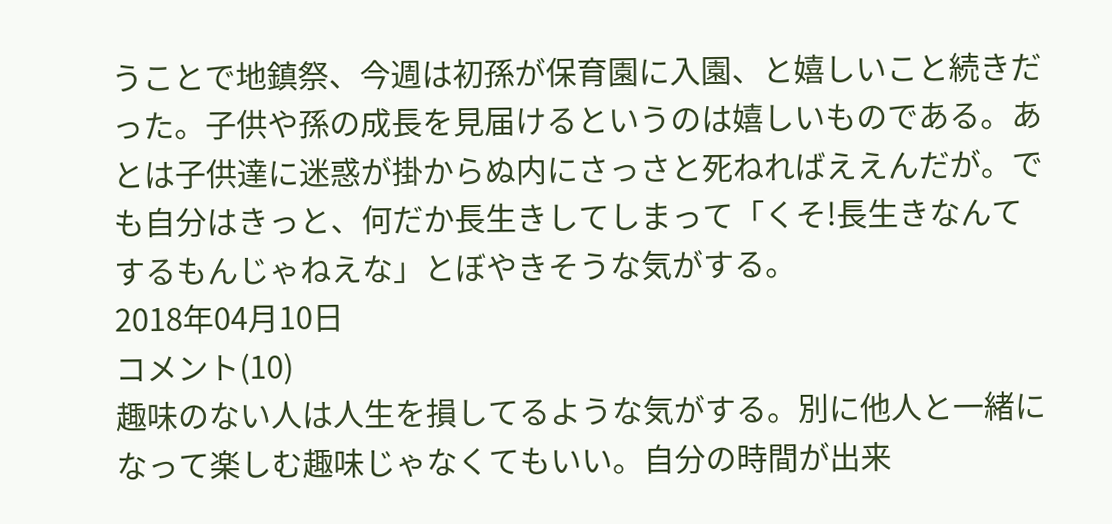うことで地鎮祭、今週は初孫が保育園に入園、と嬉しいこと続きだった。子供や孫の成長を見届けるというのは嬉しいものである。あとは子供達に迷惑が掛からぬ内にさっさと死ねればええんだが。でも自分はきっと、何だか長生きしてしまって「くそ!長生きなんてするもんじゃねえな」とぼやきそうな気がする。
2018年04月10日
コメント(10)
趣味のない人は人生を損してるような気がする。別に他人と一緒になって楽しむ趣味じゃなくてもいい。自分の時間が出来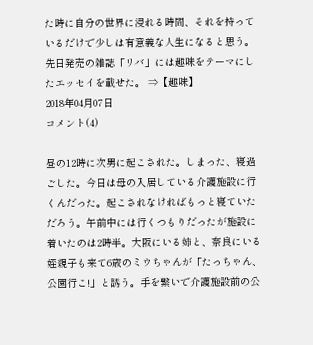た時に自分の世界に浸れる時間、それを持っているだけで少しは有意義な人生になると思う。先日発売の雑誌「リバ」には趣味をテーマにしたエッセイを載せた。 ⇒【趣味】
2018年04月07日
コメント(4)

昼の12時に次男に起こされた。しまった、寝過ごした。今日は母の入居している介護施設に行くんだった。起こされなければもっと寝ていただろう。午前中には行くつもりだったが施設に着いたのは2時半。大阪にいる姉と、奈良にいる姪親子も来て6歳のミウちゃんが「たっちゃん、公園行こ!」と誘う。手を繋いで介護施設前の公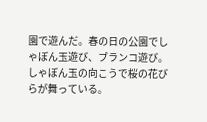園で遊んだ。春の日の公園でしゃぼん玉遊び、ブランコ遊び。しゃぼん玉の向こうで桜の花びらが舞っている。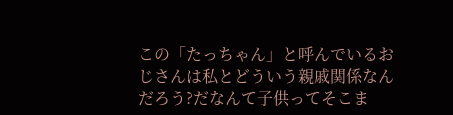この「たっちゃん」と呼んでいるおじさんは私とどういう親戚関係なんだろう?だなんて子供ってそこま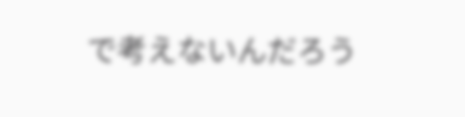で考えないんだろう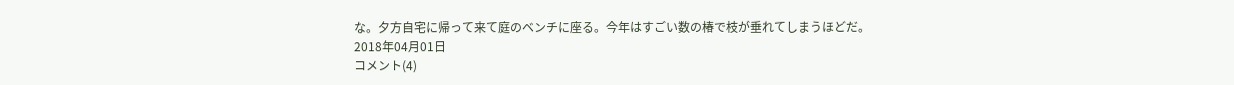な。夕方自宅に帰って来て庭のベンチに座る。今年はすごい数の椿で枝が垂れてしまうほどだ。
2018年04月01日
コメント(4)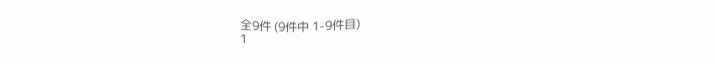全9件 (9件中 1-9件目)
1